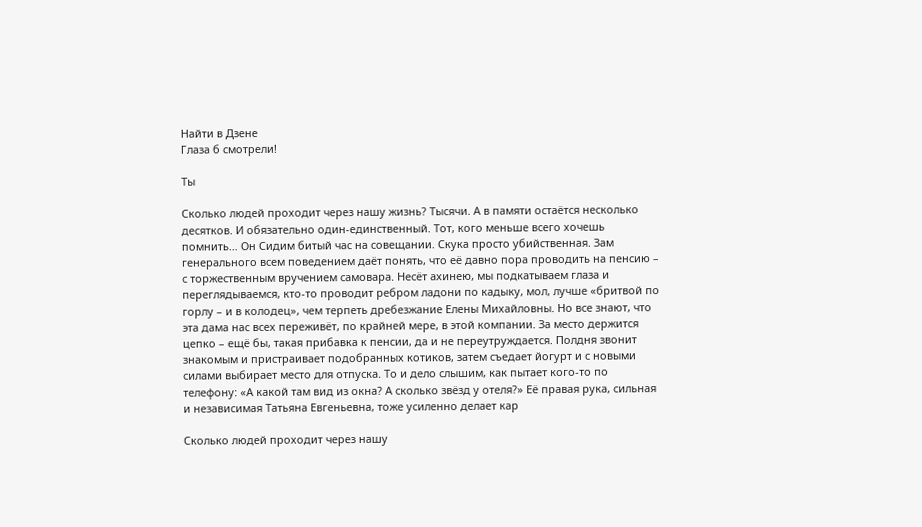Найти в Дзене
Глаза б смотрели!

Ты

Сколько людей проходит через нашу жизнь? Тысячи. А в памяти остаётся несколько десятков. И обязательно один-единственный. Тот, кого меньше всего хочешь помнить… Он Сидим битый час на совещании. Скука просто убийственная. Зам генерального всем поведением даёт понять, что её давно пора проводить на пенсию – с торжественным вручением самовара. Несёт ахинею, мы подкатываем глаза и переглядываемся, кто-то проводит ребром ладони по кадыку, мол, лучше «бритвой по горлу – и в колодец», чем терпеть дребезжание Елены Михайловны. Но все знают, что эта дама нас всех переживёт, по крайней мере, в этой компании. За место держится цепко – ещё бы, такая прибавка к пенсии, да и не переутруждается. Полдня звонит знакомым и пристраивает подобранных котиков, затем съедает йогурт и с новыми силами выбирает место для отпуска. То и дело слышим, как пытает кого-то по телефону: «А какой там вид из окна? А сколько звёзд у отеля?» Её правая рука, сильная и независимая Татьяна Евгеньевна, тоже усиленно делает кар

Сколько людей проходит через нашу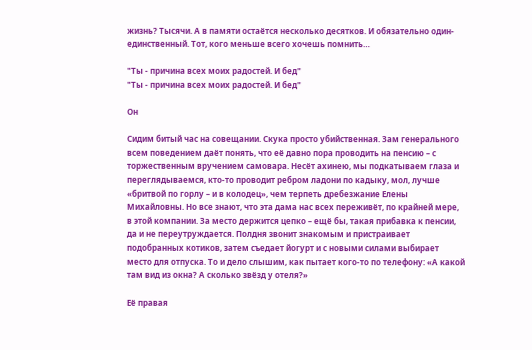жизнь? Тысячи. А в памяти остаётся несколько десятков. И обязательно один-единственный. Тот, кого меньше всего хочешь помнить…

"Ты - причина всех моих радостей. И бед"
"Ты - причина всех моих радостей. И бед"

Он

Сидим битый час на совещании. Скука просто убийственная. Зам генерального всем поведением даёт понять, что её давно пора проводить на пенсию – с торжественным вручением самовара. Несёт ахинею, мы подкатываем глаза и переглядываемся, кто-то проводит ребром ладони по кадыку, мол, лучше «бритвой по горлу – и в колодец», чем терпеть дребезжание Елены Михайловны. Но все знают, что эта дама нас всех переживёт, по крайней мере, в этой компании. За место держится цепко – ещё бы, такая прибавка к пенсии, да и не переутруждается. Полдня звонит знакомым и пристраивает подобранных котиков, затем съедает йогурт и с новыми силами выбирает место для отпуска. То и дело слышим, как пытает кого-то по телефону: «А какой там вид из окна? А сколько звёзд у отеля?»

Её правая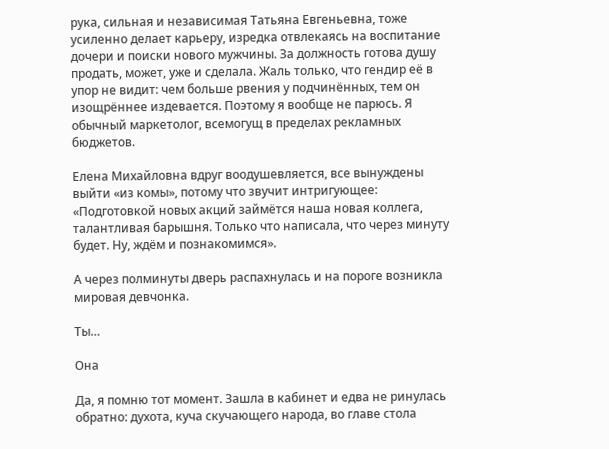рука, сильная и независимая Татьяна Евгеньевна, тоже усиленно делает карьеру, изредка отвлекаясь на воспитание дочери и поиски нового мужчины. За должность готова душу продать, может, уже и сделала. Жаль только, что гендир её в упор не видит: чем больше рвения у подчинённых, тем он изощрённее издевается. Поэтому я вообще не парюсь. Я обычный маркетолог, всемогущ в пределах рекламных бюджетов.

Елена Михайловна вдруг воодушевляется, все вынуждены выйти «из комы», потому что звучит интригующее: «Подготовкой новых акций займётся наша новая коллега, талантливая барышня. Только что написала, что через минуту будет. Ну, ждём и познакомимся».

А через полминуты дверь распахнулась и на пороге возникла мировая девчонка.

Ты…

Она

Да, я помню тот момент. Зашла в кабинет и едва не ринулась обратно: духота, куча скучающего народа, во главе стола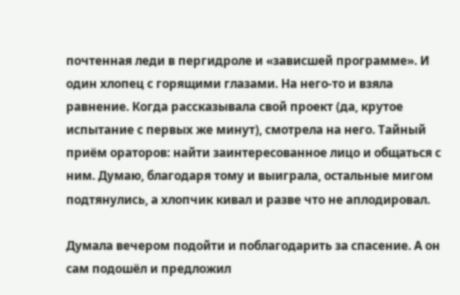почтенная леди в пергидроле и «зависшей программе». И один хлопец с горящими глазами. На него-то и взяла равнение. Когда рассказывала свой проект (да, крутое испытание с первых же минут), смотрела на него. Тайный приём ораторов: найти заинтересованное лицо и общаться с ним. Думаю, благодаря тому и выиграла, остальные мигом подтянулись, а хлопчик кивал и разве что не аплодировал.

Думала вечером подойти и поблагодарить за спасение. А он сам подошёл и предложил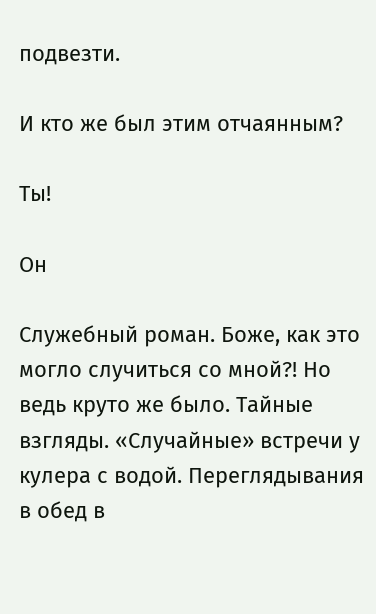подвезти.

И кто же был этим отчаянным?

Ты!

Он

Служебный роман. Боже, как это могло случиться со мной?! Но ведь круто же было. Тайные взгляды. «Случайные» встречи у кулера с водой. Переглядывания в обед в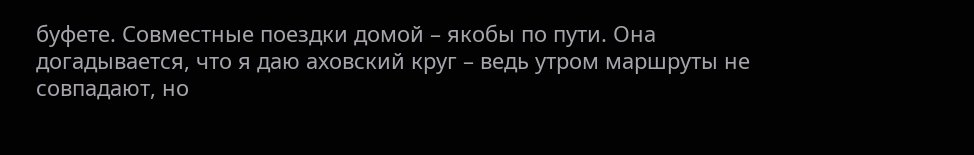буфете. Совместные поездки домой – якобы по пути. Она догадывается, что я даю аховский круг – ведь утром маршруты не совпадают, но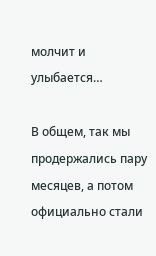молчит и улыбается…

В общем, так мы продержались пару месяцев, а потом официально стали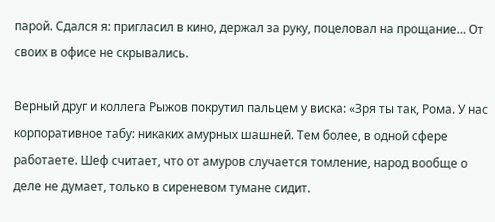парой. Сдался я: пригласил в кино, держал за руку, поцеловал на прощание… От своих в офисе не скрывались.

Верный друг и коллега Рыжов покрутил пальцем у виска: «Зря ты так, Рома. У нас корпоративное табу: никаких амурных шашней. Тем более, в одной сфере работаете. Шеф считает, что от амуров случается томление, народ вообще о деле не думает, только в сиреневом тумане сидит.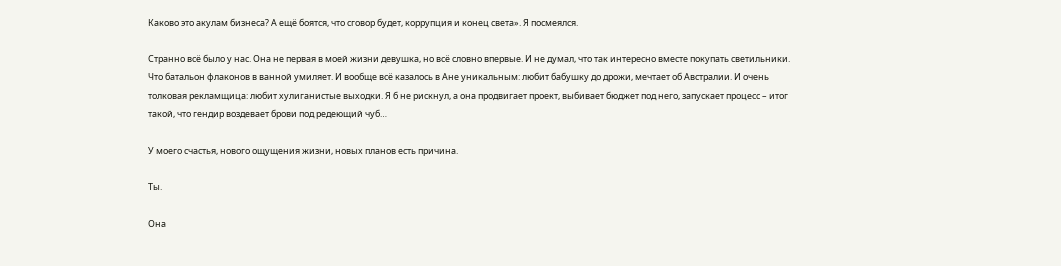Каково это акулам бизнеса? А ещё боятся, что сговор будет, коррупция и конец света». Я посмеялся.

Странно всё было у нас. Она не первая в моей жизни девушка, но всё словно впервые. И не думал, что так интересно вместе покупать светильники. Что батальон флаконов в ванной умиляет. И вообще всё казалось в Ане уникальным: любит бабушку до дрожи, мечтает об Австралии. И очень толковая рекламщица: любит хулиганистые выходки. Я б не рискнул, а она продвигает проект, выбивает бюджет под него, запускает процесс – итог такой, что гендир воздевает брови под редеющий чуб…

У моего счастья, нового ощущения жизни, новых планов есть причина.

Ты.

Она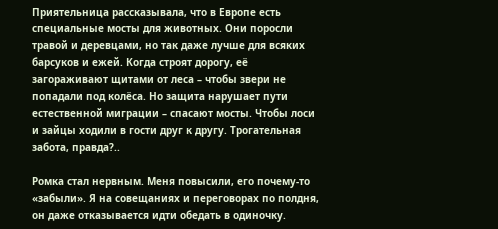Приятельница рассказывала, что в Европе есть специальные мосты для животных. Они поросли травой и деревцами, но так даже лучше для всяких барсуков и ежей. Когда строят дорогу, её загораживают щитами от леса – чтобы звери не попадали под колёса. Но защита нарушает пути естественной миграции – спасают мосты. Чтобы лоси и зайцы ходили в гости друг к другу. Трогательная забота, правда?..

Ромка стал нервным. Меня повысили, его почему-то «забыли». Я на совещаниях и переговорах по полдня, он даже отказывается идти обедать в одиночку.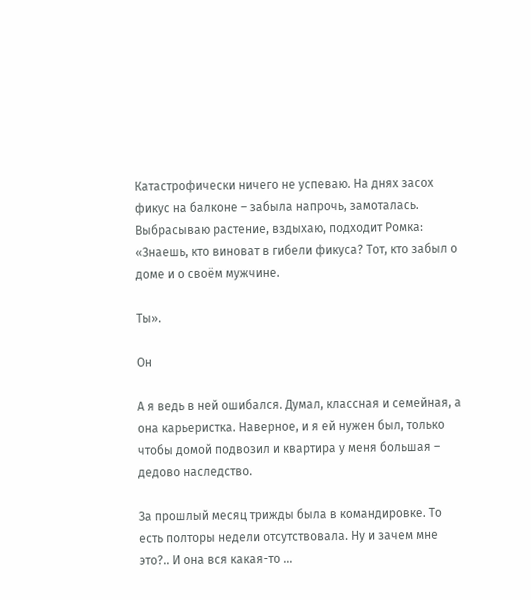Катастрофически ничего не успеваю. На днях засох фикус на балконе – забыла напрочь, замоталась. Выбрасываю растение, вздыхаю, подходит Ромка: «Знаешь, кто виноват в гибели фикуса? Тот, кто забыл о доме и о своём мужчине.

Ты».

Он

А я ведь в ней ошибался. Думал, классная и семейная, а она карьеристка. Наверное, и я ей нужен был, только чтобы домой подвозил и квартира у меня большая – дедово наследство.

За прошлый месяц трижды была в командировке. То есть полторы недели отсутствовала. Ну и зачем мне это?.. И она вся какая-то …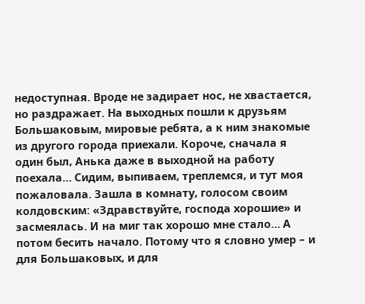недоступная. Вроде не задирает нос, не хвастается, но раздражает. На выходных пошли к друзьям Большаковым, мировые ребята, а к ним знакомые из другого города приехали. Короче, сначала я один был, Анька даже в выходной на работу поехала… Сидим, выпиваем, треплемся, и тут моя пожаловала. Зашла в комнату, голосом своим колдовским: «Здравствуйте, господа хорошие» и засмеялась. И на миг так хорошо мне стало… А потом бесить начало. Потому что я словно умер – и для Большаковых, и для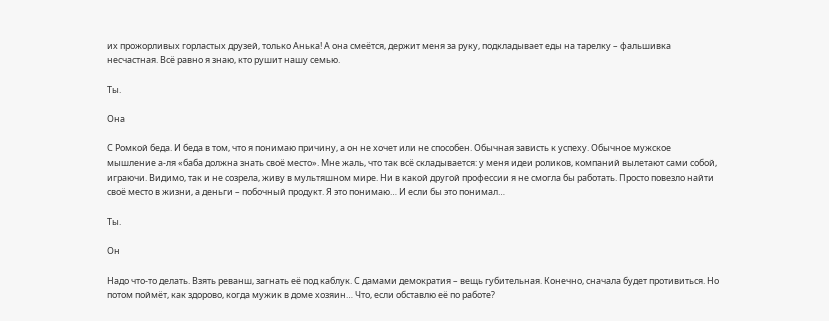их прожорливых горластых друзей, только Анька! А она смеётся, держит меня за руку, подкладывает еды на тарелку – фальшивка несчастная. Всё равно я знаю, кто рушит нашу семью.

Ты.

Она

С Ромкой беда. И беда в том, что я понимаю причину, а он не хочет или не способен. Обычная зависть к успеху. Обычное мужское мышление а-ля «баба должна знать своё место». Мне жаль, что так всё складывается: у меня идеи роликов, компаний вылетают сами собой, играючи. Видимо, так и не созрела, живу в мультяшном мире. Ни в какой другой профессии я не смогла бы работать. Просто повезло найти своё место в жизни, а деньги – побочный продукт. Я это понимаю… И если бы это понимал…

Ты.

Он

Надо что-то делать. Взять реванш, загнать её под каблук. С дамами демократия – вещь губительная. Конечно, сначала будет противиться. Но потом поймёт, как здорово, когда мужик в доме хозяин… Что, если обставлю её по работе?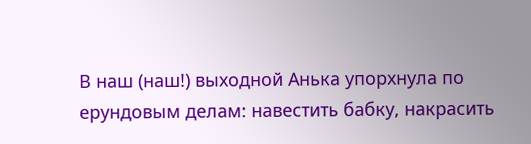В наш (наш!) выходной Анька упорхнула по ерундовым делам: навестить бабку, накрасить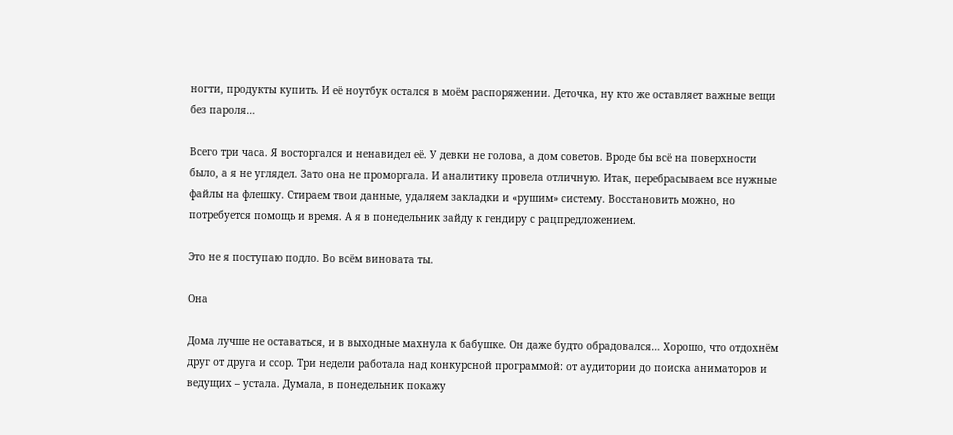ногти, продукты купить. И её ноутбук остался в моём распоряжении. Деточка, ну кто же оставляет важные вещи без пароля…

Всего три часа. Я восторгался и ненавидел её. У девки не голова, а дом советов. Вроде бы всё на поверхности было, а я не углядел. Зато она не проморгала. И аналитику провела отличную. Итак, перебрасываем все нужные файлы на флешку. Стираем твои данные, удаляем закладки и «рушим» систему. Восстановить можно, но потребуется помощь и время. А я в понедельник зайду к гендиру с рацпредложением.

Это не я поступаю подло. Во всём виновата ты.

Она

Дома лучше не оставаться, и в выходные махнула к бабушке. Он даже будто обрадовался… Хорошо, что отдохнём друг от друга и ссор. Три недели работала над конкурсной программой: от аудитории до поиска аниматоров и ведущих – устала. Думала, в понедельник покажу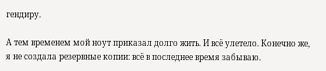гендиру.

А тем временем мой ноут приказал долго жить. И всё улетело. Конечно же, я не создала резервные копии: всё в последнее время забываю.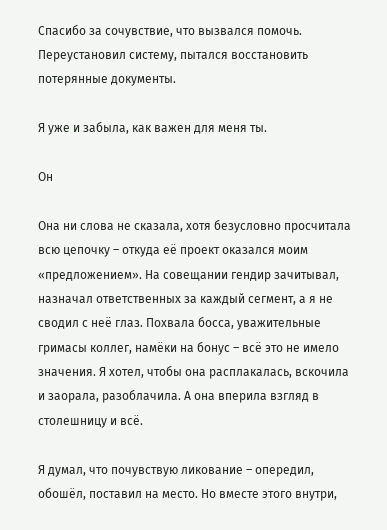Спасибо за сочувствие, что вызвался помочь. Переустановил систему, пытался восстановить потерянные документы.

Я уже и забыла, как важен для меня ты.

Он

Она ни слова не сказала, хотя безусловно просчитала всю цепочку – откуда её проект оказался моим «предложением». На совещании гендир зачитывал, назначал ответственных за каждый сегмент, а я не сводил с неё глаз. Похвала босса, уважительные гримасы коллег, намёки на бонус – всё это не имело значения. Я хотел, чтобы она расплакалась, вскочила и заорала, разоблачила. А она вперила взгляд в столешницу и всё.

Я думал, что почувствую ликование – опередил, обошёл, поставил на место. Но вместе этого внутри,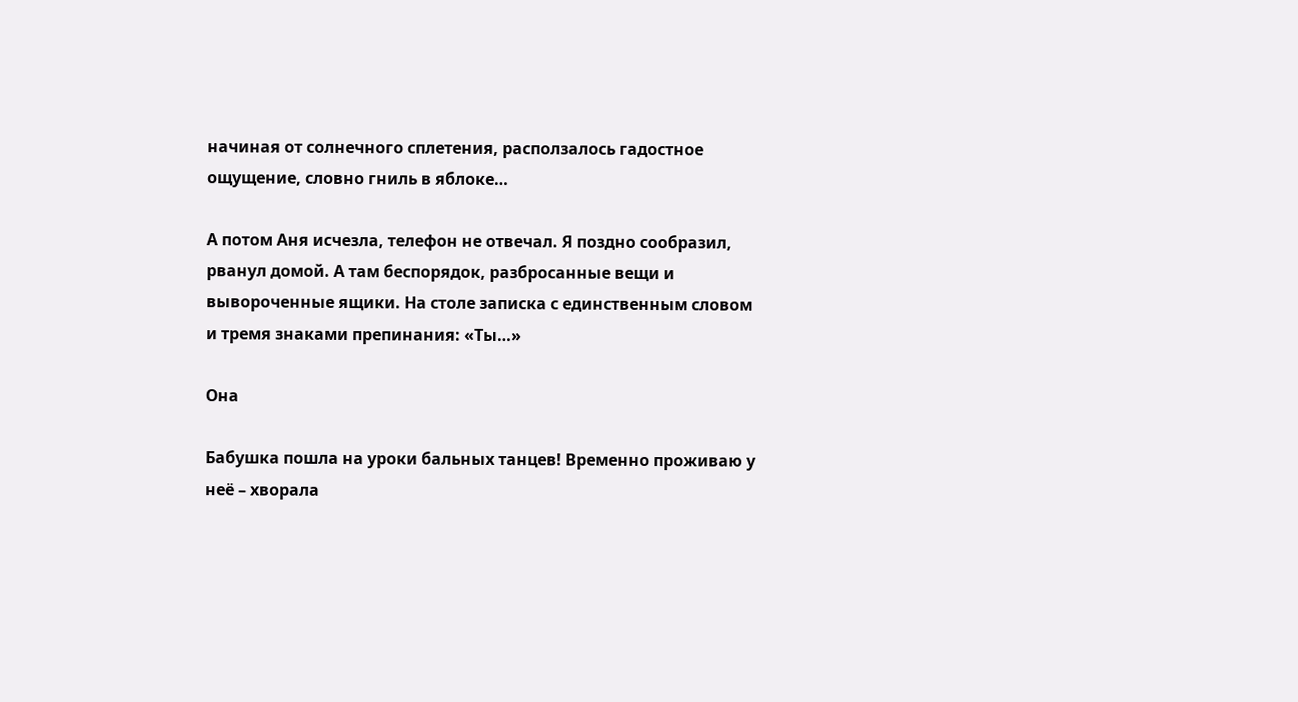начиная от солнечного сплетения, расползалось гадостное ощущение, словно гниль в яблоке…

А потом Аня исчезла, телефон не отвечал. Я поздно сообразил, рванул домой. А там беспорядок, разбросанные вещи и вывороченные ящики. На столе записка с единственным словом и тремя знаками препинания: «Ты…»

Она

Бабушка пошла на уроки бальных танцев! Временно проживаю у неё – хворала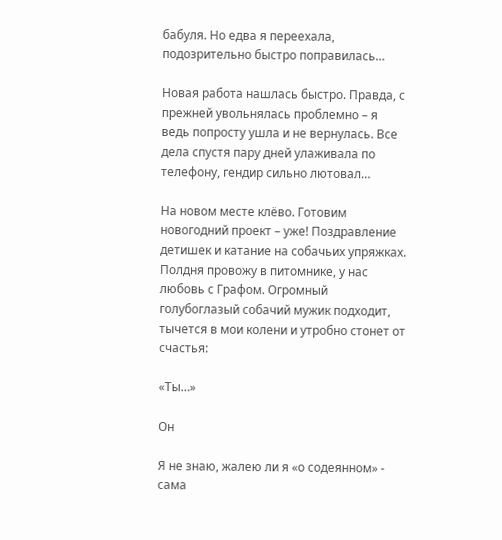бабуля. Но едва я переехала, подозрительно быстро поправилась…

Новая работа нашлась быстро. Правда, с прежней увольнялась проблемно – я ведь попросту ушла и не вернулась. Все дела спустя пару дней улаживала по телефону, гендир сильно лютовал…

На новом месте клёво. Готовим новогодний проект – уже! Поздравление детишек и катание на собачьих упряжках. Полдня провожу в питомнике, у нас любовь с Графом. Огромный голубоглазый собачий мужик подходит, тычется в мои колени и утробно стонет от счастья:

«Ты…»

Он

Я не знаю, жалею ли я «о содеянном» - сама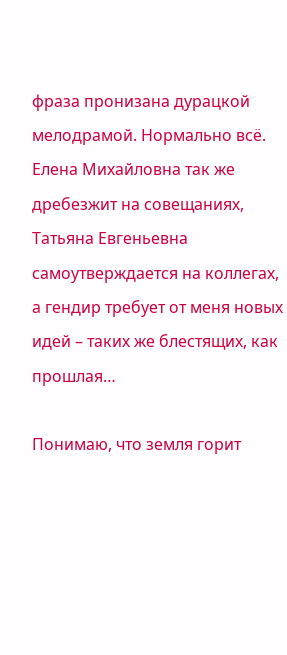фраза пронизана дурацкой мелодрамой. Нормально всё. Елена Михайловна так же дребезжит на совещаниях, Татьяна Евгеньевна самоутверждается на коллегах, а гендир требует от меня новых идей – таких же блестящих, как прошлая…

Понимаю, что земля горит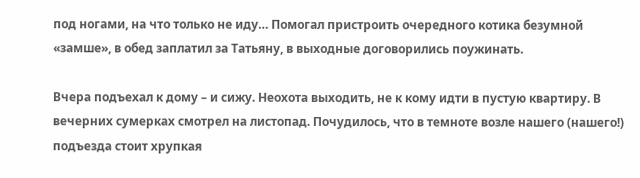под ногами, на что только не иду… Помогал пристроить очередного котика безумной «замше», в обед заплатил за Татьяну, в выходные договорились поужинать.

Вчера подъехал к дому – и сижу. Неохота выходить, не к кому идти в пустую квартиру. В вечерних сумерках смотрел на листопад. Почудилось, что в темноте возле нашего (нашего!) подъезда стоит хрупкая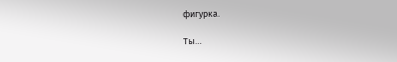фигурка.

Ты…